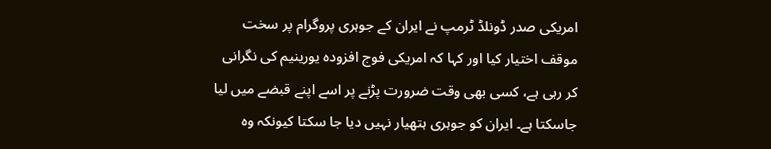امریکی صدر ڈونلڈ ٹرمپ نے ایران کے جوہری پروگرام پر سخت موقف اختیار کیا اور کہا کہ امریکی فوج افزودہ یورینیم کی نگرانی کر رہی ہے، کسی بھی وقت ضرورت پڑنے پر اسے اپنے قبضے میں لیا جاسکتا ہے۔ ایران کو جوہری ہتھیار نہیں دیا جا سکتا کیونکہ وہ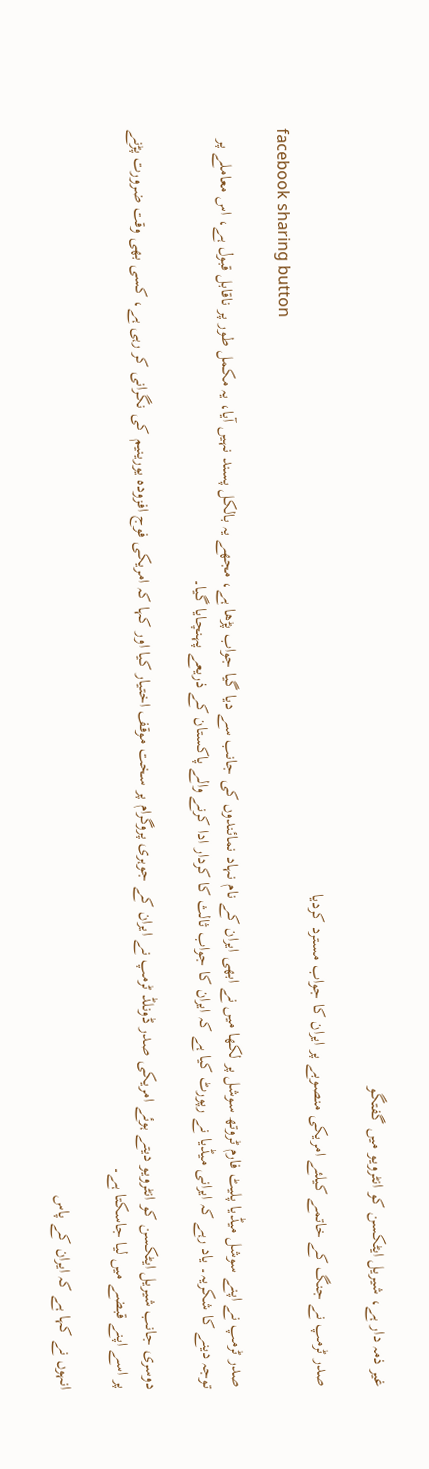غیر ذمہ دار ہے، شیریل ایٹکسن کو انٹرویو میں گفتگو

صدر ٹرمپ نے جنگ کے خاتمے کیلئے امریکی منصوبے پر ایران کا جواب مسترد کردیا
facebook sharing button

صدر ٹرمپ نے اپنے سوشل میڈیا پلیٹ فارم ٹروتھ سوشل پر لکھا میں نے ابھی ایران کے نام نہاد نمائندوں کی جانب سے دیا گیا جواب پڑھا ہے، مجھے یہ بالکل پسند نہیں آیا، یہ مکمل طور پر ناقابل قبول ہے، اس معاملے پر توجہ دینے کا شکریہ۔ یاد رہے کہ ایرانی میڈیا نے رپورٹ کیا ہے کہ ایران کا جواب ثالث کا کردار ادا کرنے والے پاکستان کے ذریعے پہنچایا گیا۔

دوسری جانب شیریل ایٹکسن کو انٹرویو دیتے ہوئے امریکی صدر ڈونلڈ ٹرمپ نے ایران کے جوہری پروگرام پر سخت موقف اختیار کیا اور کہا کہ امریکی فوج افزودہ یورینیم کی نگرانی کر رہی ہے، کسی بھی وقت ضرورت پڑنے پر اسے اپنے قبضے میں لیا جاسکتا ہے۔

انہوں نے کہا ہے کہ ایران کے پاس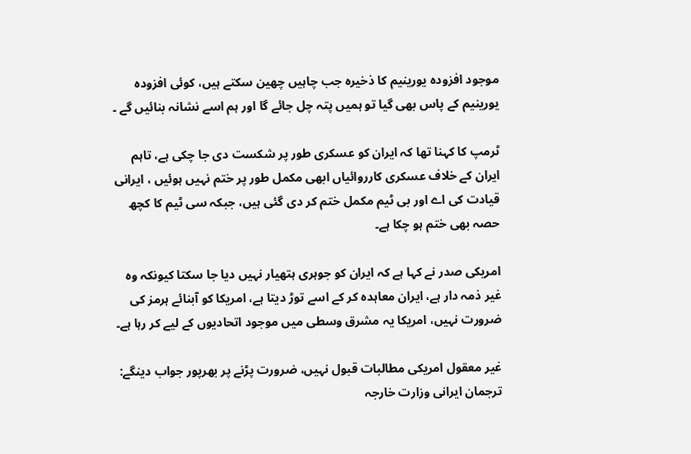موجود افزودہ یورینیم کا ذخیرہ جب چاہیں چھین سکتے ہیں، کوئی افزودہ یورینیم کے پاس بھی گیا تو ہمیں پتہ چل جائے گا اور ہم اسے نشانہ بنائیں گے ۔

ٹرمپ کا کہنا تھا کہ ایران کو عسکری طور پر شکست دی جا چکی ہے، تاہم ایران کے خلاف عسکری کارروائیاں ابھی مکمل طور پر ختم نہیں ہوئیں ، ایرانی قیادت کی اے اور بی ٹیم مکمل ختم کر دی گئی ہیں، جبکہ سی ٹیم کا کچھ حصہ بھی ختم ہو چکا ہے۔

امریکی صدر نے کہا ہے کہ ایران کو جوہری ہتھیار نہیں دیا جا سکتا کیونکہ وہ غیر ذمہ دار ہے، ایران معاہدہ کر کے اسے توڑ دیتا ہے، امریکا کو آبنائے ہرمز کی ضرورت نہیں، امریکا یہ مشرق وسطی میں موجود اتحادیوں کے لیے کر رہا ہے۔

غیر معقول امریکی مطالبات قبول نہیں، ضرورت پڑنے پر بھرپور جواب دینگے: ترجمان ایرانی وزارت خارجہ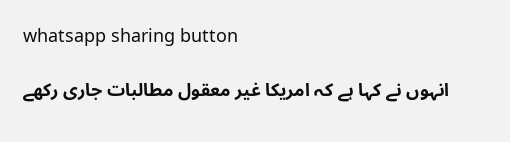whatsapp sharing button

انہوں نے کہا ہے کہ امریکا غیر معقول مطالبات جاری رکھے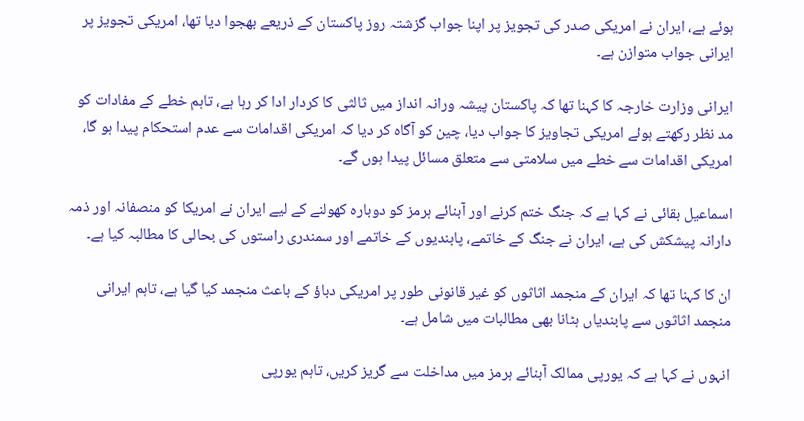ہوئے ہے، ایران نے امریکی صدر کی تجویز پر اپنا جواب گزشتہ روز پاکستان کے ذریعے بھجوا دیا تھا، امریکی تجویز پر ایرانی جواب متوازن ہے۔

ایرانی وزارت خارجہ کا کہنا تھا کہ پاکستان پیشہ ورانہ انداز میں ثالثی کا کردار ادا کر رہا ہے، تاہم خطے کے مفادات کو مد نظر رکھتے ہوئے امریکی تجاویز کا جواب دیا، چین کو آگاہ کر دیا کہ امریکی اقدامات سے عدم استحکام پیدا ہو گا، امریکی اقدامات سے خطے میں سلامتی سے متعلق مسائل پیدا ہوں گے۔

اسماعیل بقائی نے کہا ہے کہ جنگ ختم کرنے اور آبنائے ہرمز کو دوبارہ کھولنے کے لیے ایران نے امریکا کو منصفانہ اور ذمہ دارانہ پیشکش کی ہے، ایران نے جنگ کے خاتمے، پابندیوں کے خاتمے اور سمندری راستوں کی بحالی کا مطالبہ کیا ہے۔

ان کا کہنا تھا کہ ایران کے منجمد اثاثوں کو غیر قانونی طور پر امریکی دباؤ کے باعث منجمد کیا گیا ہے، تاہم ایرانی منجمد اثاثوں سے پابندیاں ہٹانا بھی مطالبات میں شامل ہے۔

انہوں نے کہا ہے کہ یورپی ممالک آبنائے ہرمز میں مداخلت سے گریز کریں، تاہم یورپی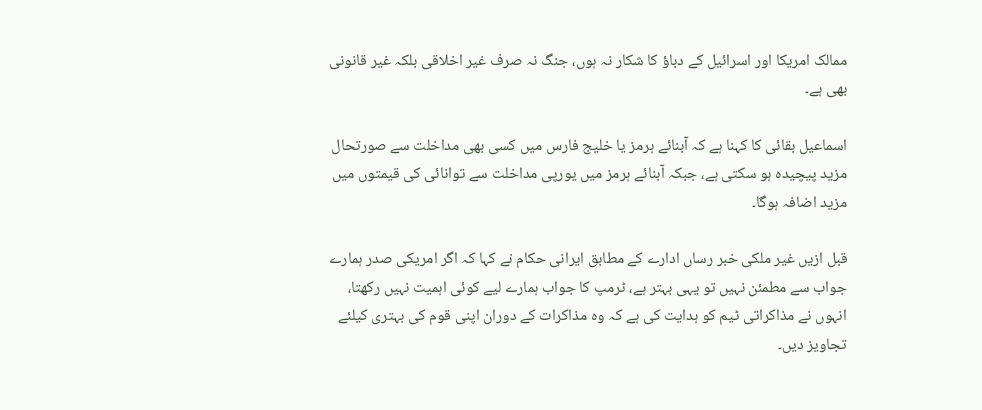ممالک امریکا اور اسرائیل کے دباؤ کا شکار نہ ہوں، جنگ نہ صرف غیر اخلاقی بلکہ غیر قانونی بھی ہے۔

اسماعیل بقائی کا کہنا ہے کہ آبنائے ہرمز یا خلیج فارس میں کسی بھی مداخلت سے صورتحال مزید پیچیدہ ہو سکتی ہے، جبکہ آبنائے ہرمز میں یورپی مداخلت سے توانائی کی قیمتوں میں مزید اضافہ ہوگا۔

قبل ازیں غیر ملکی خبر رساں ادارے کے مطابق ایرانی حکام نے کہا کہ اگر امریکی صدر ہمارے جواب سے مطمئن نہیں تو یہی بہتر ہے، ٹرمپ کا جواب ہمارے لیے کوئی اہمیت نہیں رکھتا، انہوں نے مذاکراتی ٹیم کو ہدایت کی ہے کہ وہ مذاکرات کے دوران اپنی قوم کی بہتری کیلئے تجاویز دیں۔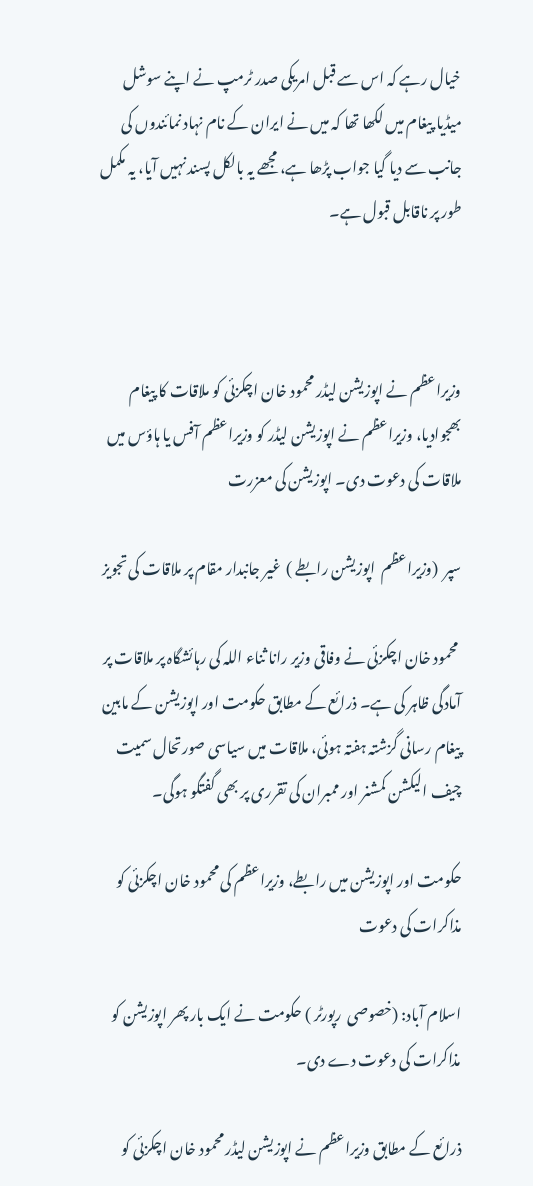خیال رہے کہ اس سے قبل امریکی صدر ٹرمپ نے اپنے سوشل میڈیا پیغام میں لکھا تھا کہ میں نے ایران کے نام نہاد نمائندوں کی جانب سے دیا گیا جواب پڑھا ہے، مجھے یہ بالکل پسند نہیں آیا، یہ مکمل طور پر ناقابل قبول ہے۔



وزیراعظم نے اپوزیشن لیڈر محمود خان اچکزئی کو ملاقات کا پیغام بھجوادیا، وزیراعظم نے اپوزیشن لیڈر کو وزیراعظم آفس یا ہاؤس میں ملاقات کی دعوت دی۔ اپوزیشن کی معزرت

سپر  (وزیراعظم  اپوزیشن رابطے )  غیر جانبدار مقام پر ملاقات کی تجویز

 محمود خان اچکزئی نے وفاقی وزیر رانا ثناء اللہ کی رہائشگاہ پر ملاقات پر آمادگی ظاہر کی ہے۔ ذرائع کے مطابق حکومت اور اپوزیشن کے مابین پیغام رسانی گزشتہ ہفتہ ہوئی، ملاقات میں سیاسی صورتحال سمیت چیف الیکشن کمشنر اور ممبران کی تقرری پر بھی گفتگو ہوگی۔

حکومت اور اپوزیشن میں رابطے، وزیراعظم کی محمود خان اچکزئی کو مذاکرات کی دعوت

اسلام آباد: (خصوصی  رپورٹر ) حکومت نے ایک بار پھر اپوزیشن کو مذاکرات کی دعوت دے دی۔

ذرائع کے مطابق وزیراعظم نے اپوزیشن لیڈر محمود خان اچکزئی کو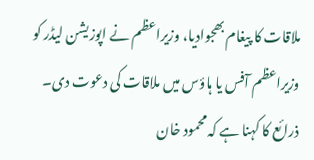ملاقات کا پیغام بھجوادیا، وزیراعظم نے اپوزیشن لیڈر کو وزیراعظم آفس یا ہاؤس میں ملاقات کی دعوت دی۔
ذرائع کا کہنا ہے کہ محمود خان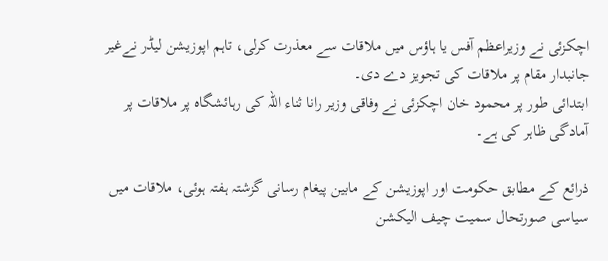اچکزئی نے وزیراعظم آفس یا ہاؤس میں ملاقات سے معذرت کرلی، تاہم اپوزیشن لیڈر نےغیر جانبدار مقام پر ملاقات کی تجویز دے دی۔
ابتدائی طور پر محمود خان اچکزئی نے وفاقی وزیر رانا ثناء اللہ کی رہائشگاہ پر ملاقات پر آمادگی ظاہر کی ہے۔

ذرائع کے مطابق حکومت اور اپوزیشن کے مابین پیغام رسانی گزشتہ ہفتہ ہوئی، ملاقات میں سیاسی صورتحال سمیت چیف الیکشن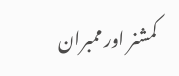کمشنر اور ممبران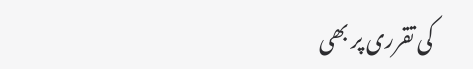کی تقرری پر بھی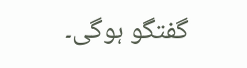گفتگو ہوگی۔